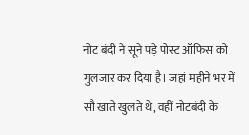नोट बंदी ने सूने पड़े पोस्ट ऑफिस को गुलजार कर दिया है। जहां महीने भर में सौ खाते खुलते थे, वहीं नोटबंदी के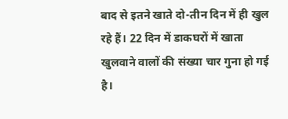बाद से इतने खाते दो-तीन दिन में ही खुल रहे हैं। 22 दिन में डाकघरों में खाता खुलवाने वालों की संख्या चार गुना हो गई है।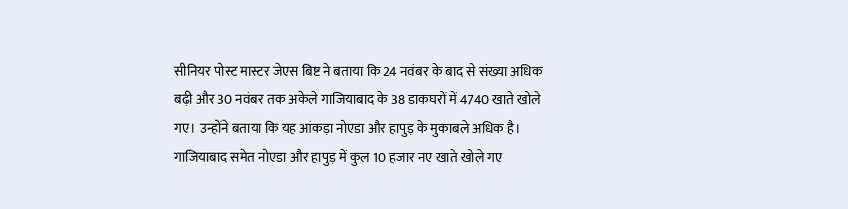सीनियर पोस्ट मास्टर जेएस बिष्ट ने बताया कि 24 नवंबर के बाद से संख्या अधिक बढ़ी और 30 नवंबर तक अकेले गाजियाबाद के 38 डाकघरों में 4740 खाते खोले गए। उन्होंने बताया कि यह आंकड़ा नोएडा और हापुड़ के मुकाबले अधिक है। गाजियाबाद समेत नोएडा और हापुड़ में कुल 10 हजार नए खाते खोले गए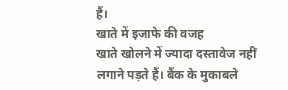हैं।
खाते में इजाफे की वजह
खाते खोलने में ज्यादा दस्तावेज नहीं लगाने पड़ते हैं। बैंक के मुकाबले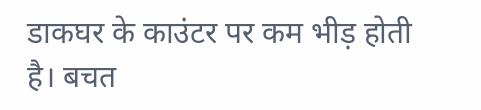डाकघर के काउंटर पर कम भीड़ होती है। बचत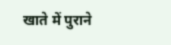खाते में पुराने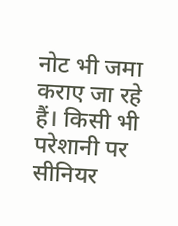नोट भी जमा कराए जा रहे हैं। किसी भी परेशानी पर सीनियर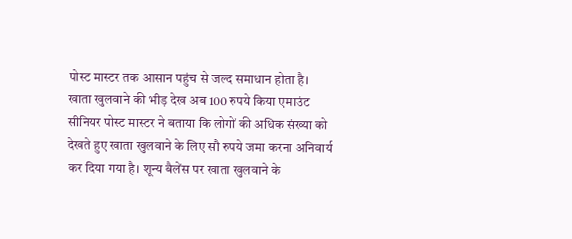पोस्ट मास्टर तक आसान पहुंच से जल्द समाधान होता है।
खाता खुलवाने की भीड़ देख अब 100 रुपये किया एमाउंट
सीनियर पोस्ट मास्टर ने बताया कि लोगों की अधिक संख्या को देखते हुए खाता खुलवाने के लिए सौ रुपये जमा करना अनिवार्य कर दिया गया है। शून्य बैलेंस पर खाता खुलवाने के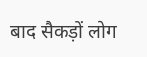बाद सैकड़ों लोग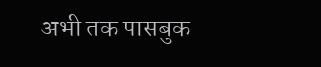अभी तक पासबुक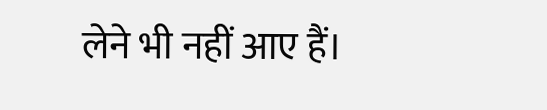लेने भी नहीं आए हैं।